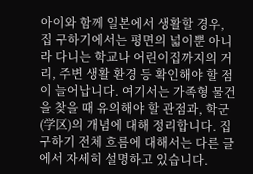아이와 함께 일본에서 생활할 경우, 집 구하기에서는 평면의 넓이뿐 아니라 다니는 학교나 어린이집까지의 거리, 주변 생활 환경 등 확인해야 할 점이 늘어납니다. 여기서는 가족형 물건을 찾을 때 유의해야 할 관점과, 학군(学区)의 개념에 대해 정리합니다. 집 구하기 전체 흐름에 대해서는 다른 글에서 자세히 설명하고 있습니다.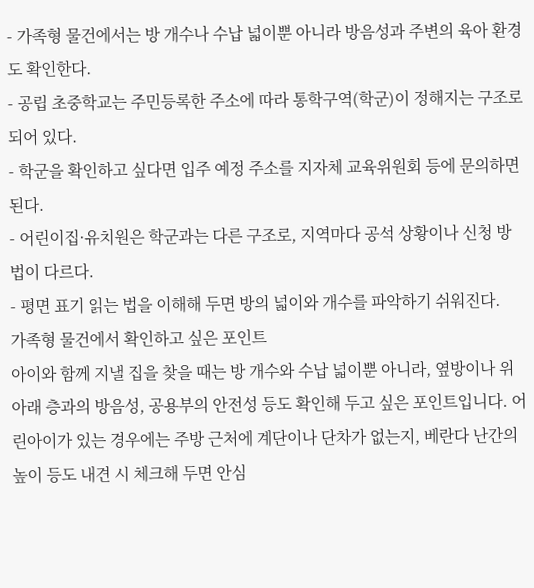- 가족형 물건에서는 방 개수나 수납 넓이뿐 아니라 방음성과 주변의 육아 환경도 확인한다.
- 공립 초중학교는 주민등록한 주소에 따라 통학구역(학군)이 정해지는 구조로 되어 있다.
- 학군을 확인하고 싶다면 입주 예정 주소를 지자체 교육위원회 등에 문의하면 된다.
- 어린이집·유치원은 학군과는 다른 구조로, 지역마다 공석 상황이나 신청 방법이 다르다.
- 평면 표기 읽는 법을 이해해 두면 방의 넓이와 개수를 파악하기 쉬워진다.
가족형 물건에서 확인하고 싶은 포인트
아이와 함께 지낼 집을 찾을 때는 방 개수와 수납 넓이뿐 아니라, 옆방이나 위아래 층과의 방음성, 공용부의 안전성 등도 확인해 두고 싶은 포인트입니다. 어린아이가 있는 경우에는 주방 근처에 계단이나 단차가 없는지, 베란다 난간의 높이 등도 내견 시 체크해 두면 안심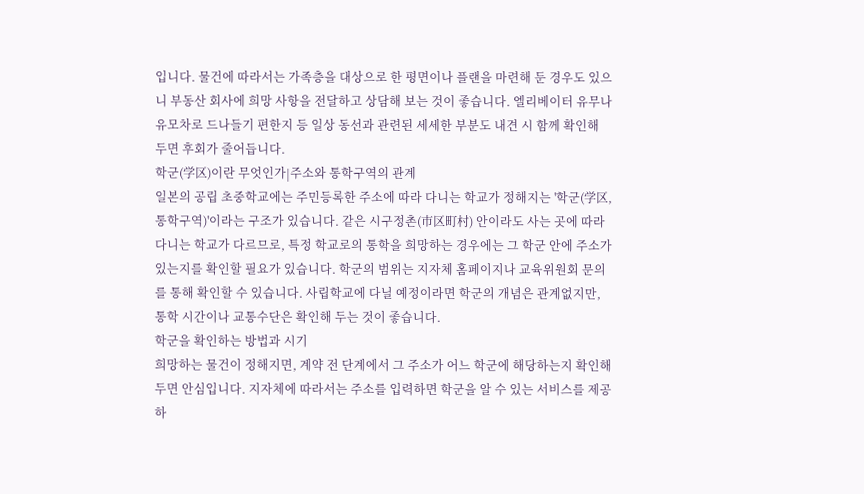입니다. 물건에 따라서는 가족층을 대상으로 한 평면이나 플랜을 마련해 둔 경우도 있으니 부동산 회사에 희망 사항을 전달하고 상담해 보는 것이 좋습니다. 엘리베이터 유무나 유모차로 드나들기 편한지 등 일상 동선과 관련된 세세한 부분도 내견 시 함께 확인해 두면 후회가 줄어듭니다.
학군(学区)이란 무엇인가|주소와 통학구역의 관계
일본의 공립 초중학교에는 주민등록한 주소에 따라 다니는 학교가 정해지는 '학군(学区, 통학구역)'이라는 구조가 있습니다. 같은 시구정촌(市区町村) 안이라도 사는 곳에 따라 다니는 학교가 다르므로, 특정 학교로의 통학을 희망하는 경우에는 그 학군 안에 주소가 있는지를 확인할 필요가 있습니다. 학군의 범위는 지자체 홈페이지나 교육위원회 문의를 통해 확인할 수 있습니다. 사립학교에 다닐 예정이라면 학군의 개념은 관계없지만, 통학 시간이나 교통수단은 확인해 두는 것이 좋습니다.
학군을 확인하는 방법과 시기
희망하는 물건이 정해지면, 계약 전 단계에서 그 주소가 어느 학군에 해당하는지 확인해 두면 안심입니다. 지자체에 따라서는 주소를 입력하면 학군을 알 수 있는 서비스를 제공하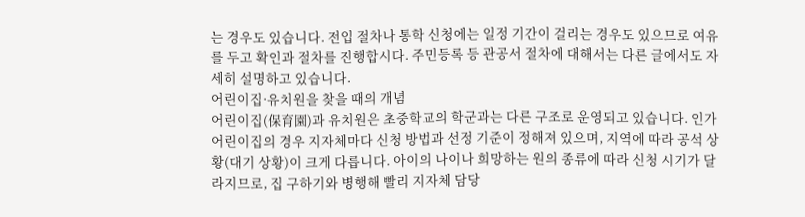는 경우도 있습니다. 전입 절차나 통학 신청에는 일정 기간이 걸리는 경우도 있으므로 여유를 두고 확인과 절차를 진행합시다. 주민등록 등 관공서 절차에 대해서는 다른 글에서도 자세히 설명하고 있습니다.
어린이집·유치원을 찾을 때의 개념
어린이집(保育園)과 유치원은 초중학교의 학군과는 다른 구조로 운영되고 있습니다. 인가 어린이집의 경우 지자체마다 신청 방법과 선정 기준이 정해져 있으며, 지역에 따라 공석 상황(대기 상황)이 크게 다릅니다. 아이의 나이나 희망하는 원의 종류에 따라 신청 시기가 달라지므로, 집 구하기와 병행해 빨리 지자체 담당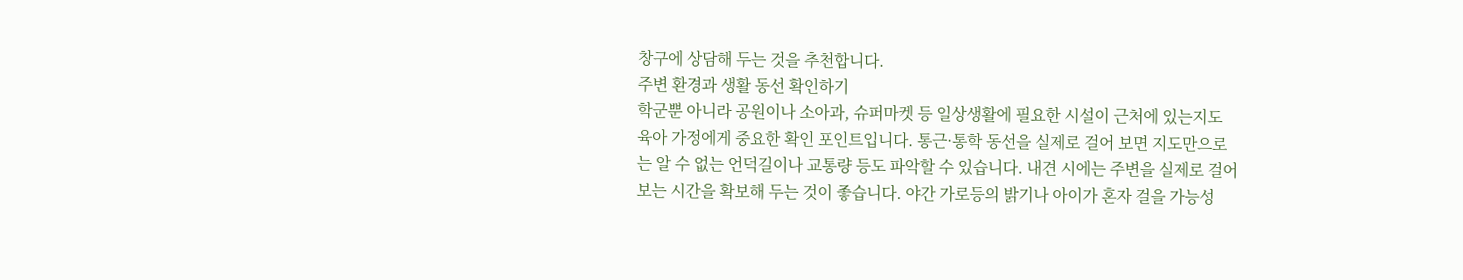창구에 상담해 두는 것을 추천합니다.
주변 환경과 생활 동선 확인하기
학군뿐 아니라 공원이나 소아과, 슈퍼마켓 등 일상생활에 필요한 시설이 근처에 있는지도 육아 가정에게 중요한 확인 포인트입니다. 통근·통학 동선을 실제로 걸어 보면 지도만으로는 알 수 없는 언덕길이나 교통량 등도 파악할 수 있습니다. 내견 시에는 주변을 실제로 걸어 보는 시간을 확보해 두는 것이 좋습니다. 야간 가로등의 밝기나 아이가 혼자 걸을 가능성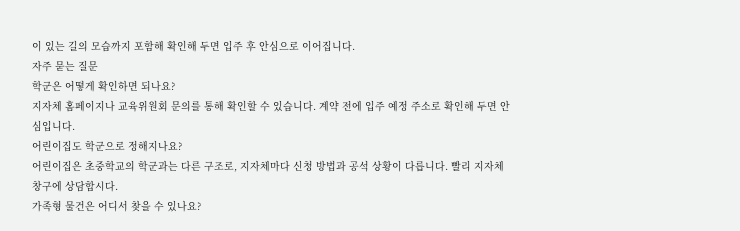이 있는 길의 모습까지 포함해 확인해 두면 입주 후 안심으로 이어집니다.
자주 묻는 질문
학군은 어떻게 확인하면 되나요?
지자체 홈페이지나 교육위원회 문의를 통해 확인할 수 있습니다. 계약 전에 입주 예정 주소로 확인해 두면 안심입니다.
어린이집도 학군으로 정해지나요?
어린이집은 초중학교의 학군과는 다른 구조로, 지자체마다 신청 방법과 공석 상황이 다릅니다. 빨리 지자체 창구에 상담합시다.
가족형 물건은 어디서 찾을 수 있나요?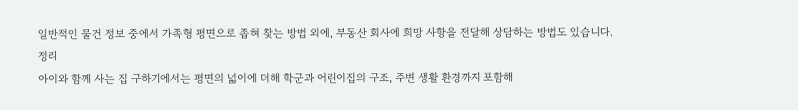일반적인 물건 정보 중에서 가족형 평면으로 좁혀 찾는 방법 외에, 부동산 회사에 희망 사항을 전달해 상담하는 방법도 있습니다.
정리
아이와 함께 사는 집 구하기에서는 평면의 넓이에 더해 학군과 어린이집의 구조, 주변 생활 환경까지 포함해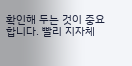확인해 두는 것이 중요합니다. 빨리 지자체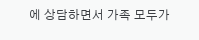에 상담하면서 가족 모두가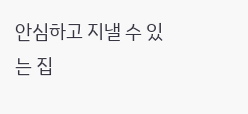안심하고 지낼 수 있는 집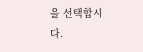을 선택합시다.